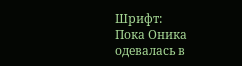Шрифт:
Пока Оника одевалась в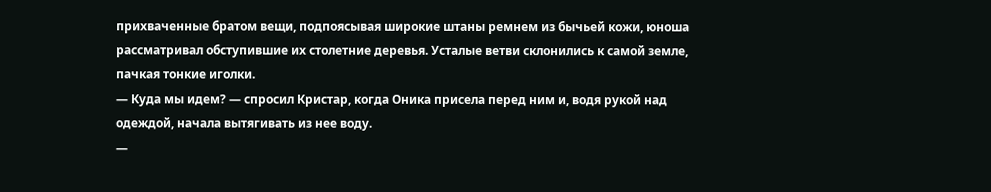прихваченные братом вещи, подпоясывая широкие штаны ремнем из бычьей кожи, юноша рассматривал обступившие их столетние деревья. Усталые ветви склонились к самой земле, пачкая тонкие иголки.
— Куда мы идем? — спросил Кристар, когда Оника присела перед ним и, водя рукой над одеждой, начала вытягивать из нее воду.
—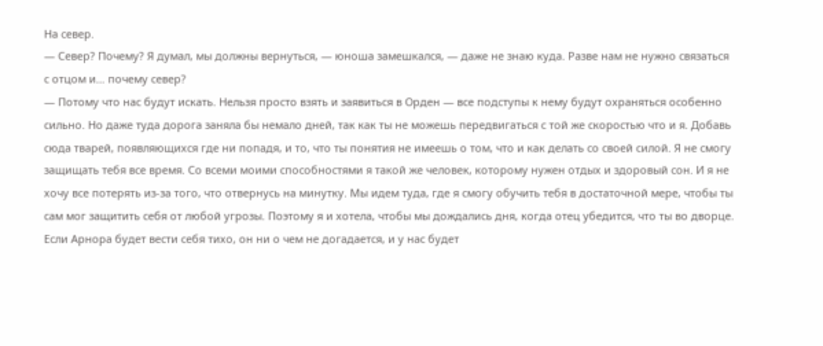На север.
— Север? Почему? Я думал, мы должны вернуться, — юноша замешкался, — даже не знаю куда. Разве нам не нужно связаться с отцом и… почему север?
— Потому что нас будут искать. Нельзя просто взять и заявиться в Орден — все подступы к нему будут охраняться особенно сильно. Но даже туда дорога заняла бы немало дней, так как ты не можешь передвигаться с той же скоростью что и я. Добавь сюда тварей, появляющихся где ни попадя, и то, что ты понятия не имеешь о том, что и как делать со своей силой. Я не смогу защищать тебя все время. Со всеми моими способностями я такой же человек, которому нужен отдых и здоровый сон. И я не хочу все потерять из-за того, что отвернусь на минутку. Мы идем туда, где я смогу обучить тебя в достаточной мере, чтобы ты сам мог защитить себя от любой угрозы. Поэтому я и хотела, чтобы мы дождались дня, когда отец убедится, что ты во дворце. Если Арнора будет вести себя тихо, он ни о чем не догадается, и у нас будет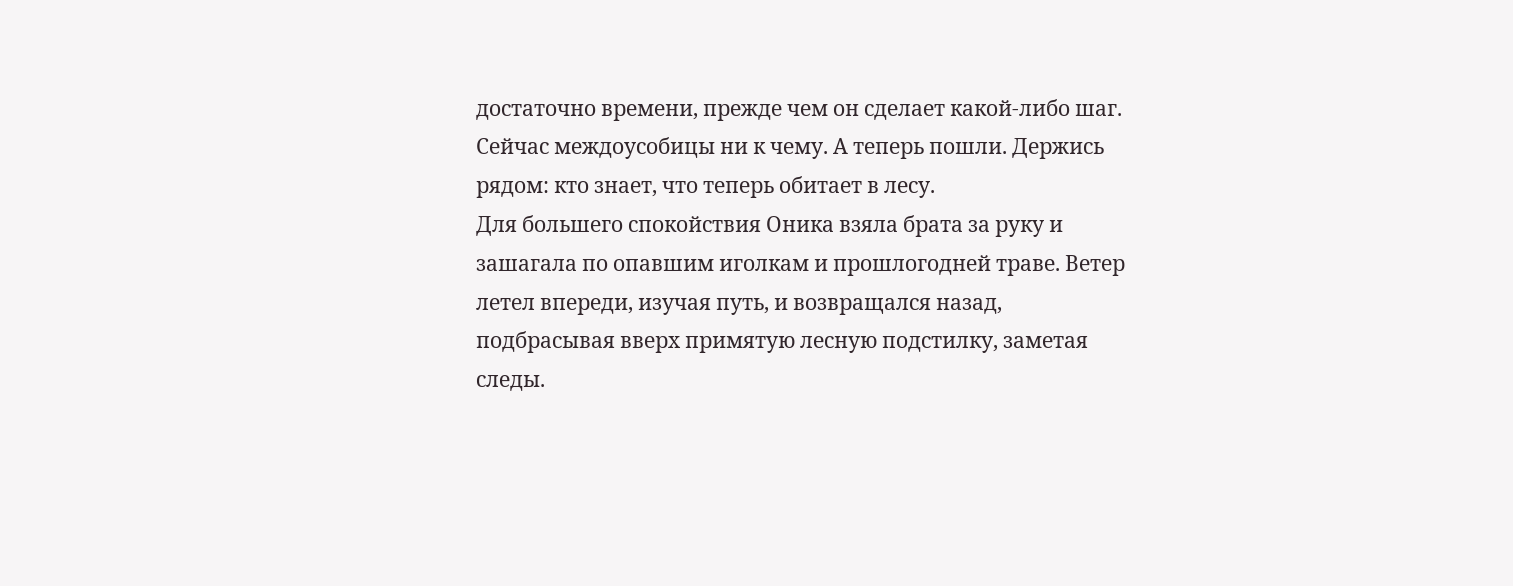достаточно времени, прежде чем он сделает какой-либо шаг. Сейчас междоусобицы ни к чему. А теперь пошли. Держись рядом: кто знает, что теперь обитает в лесу.
Для большего спокойствия Оника взяла брата за руку и зашагала по опавшим иголкам и прошлогодней траве. Ветер летел впереди, изучая путь, и возвращался назад, подбрасывая вверх примятую лесную подстилку, заметая следы.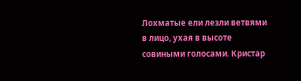Лохматые ели лезли ветвями в лицо, ухая в высоте совиными голосами. Кристар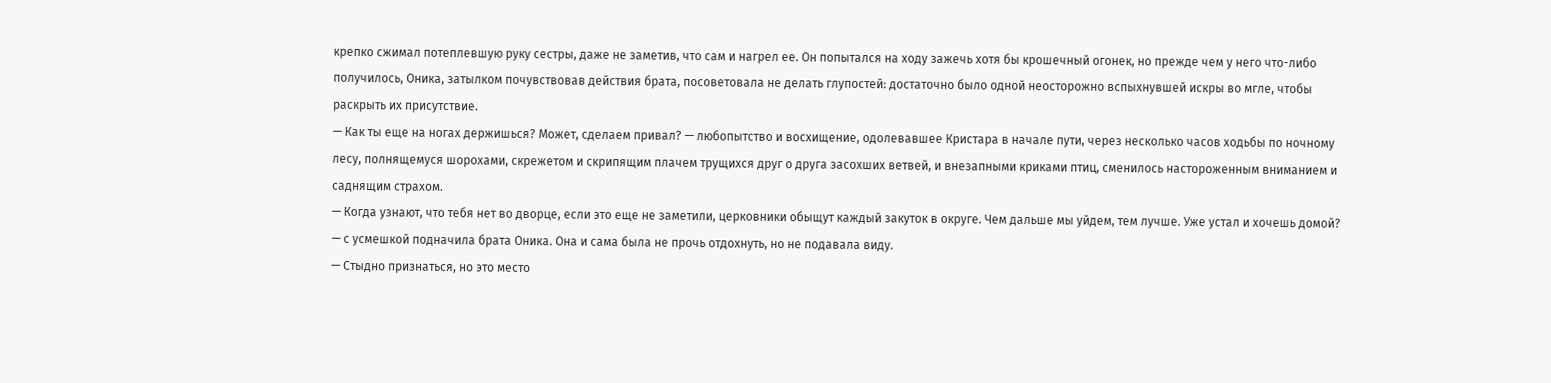крепко сжимал потеплевшую руку сестры, даже не заметив, что сам и нагрел ее. Он попытался на ходу зажечь хотя бы крошечный огонек, но прежде чем у него что-либо получилось, Оника, затылком почувствовав действия брата, посоветовала не делать глупостей: достаточно было одной неосторожно вспыхнувшей искры во мгле, чтобы раскрыть их присутствие.
— Как ты еще на ногах держишься? Может, сделаем привал? — любопытство и восхищение, одолевавшее Кристара в начале пути, через несколько часов ходьбы по ночному лесу, полнящемуся шорохами, скрежетом и скрипящим плачем трущихся друг о друга засохших ветвей, и внезапными криками птиц, сменилось настороженным вниманием и саднящим страхом.
— Когда узнают, что тебя нет во дворце, если это еще не заметили, церковники обыщут каждый закуток в округе. Чем дальше мы уйдем, тем лучше. Уже устал и хочешь домой? — с усмешкой подначила брата Оника. Она и сама была не прочь отдохнуть, но не подавала виду.
— Стыдно признаться, но это место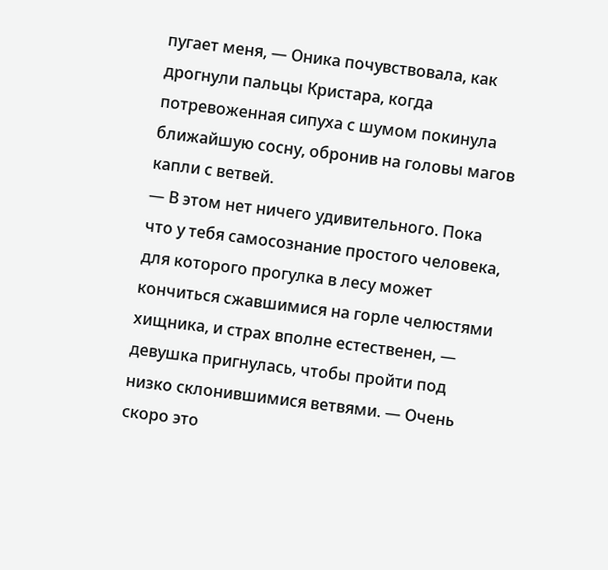пугает меня, — Оника почувствовала, как дрогнули пальцы Кристара, когда потревоженная сипуха с шумом покинула ближайшую сосну, обронив на головы магов капли с ветвей.
— В этом нет ничего удивительного. Пока что у тебя самосознание простого человека, для которого прогулка в лесу может кончиться сжавшимися на горле челюстями хищника, и страх вполне естественен, — девушка пригнулась, чтобы пройти под низко склонившимися ветвями. — Очень скоро это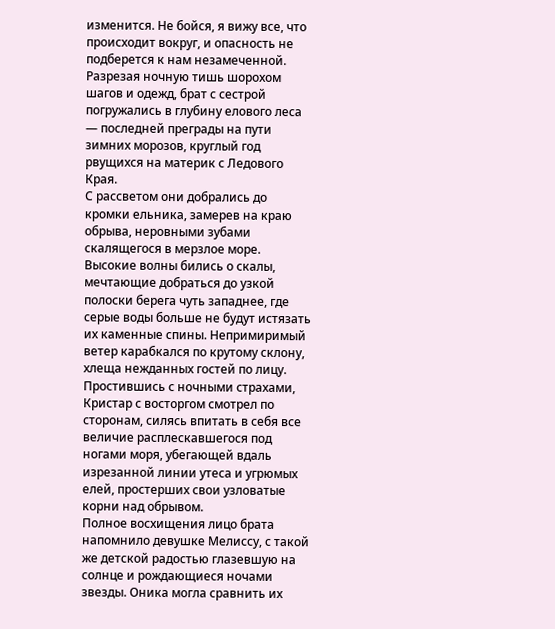изменится. Не бойся, я вижу все, что происходит вокруг, и опасность не подберется к нам незамеченной.
Разрезая ночную тишь шорохом шагов и одежд, брат с сестрой погружались в глубину елового леса — последней преграды на пути зимних морозов, круглый год рвущихся на материк с Ледового Края.
С рассветом они добрались до кромки ельника, замерев на краю обрыва, неровными зубами скалящегося в мерзлое море. Высокие волны бились о скалы, мечтающие добраться до узкой полоски берега чуть западнее, где серые воды больше не будут истязать их каменные спины. Непримиримый ветер карабкался по крутому склону, хлеща нежданных гостей по лицу.
Простившись с ночными страхами, Кристар с восторгом смотрел по сторонам, силясь впитать в себя все величие расплескавшегося под ногами моря, убегающей вдаль изрезанной линии утеса и угрюмых елей, простерших свои узловатые корни над обрывом.
Полное восхищения лицо брата напомнило девушке Мелиссу, с такой же детской радостью глазевшую на солнце и рождающиеся ночами звезды. Оника могла сравнить их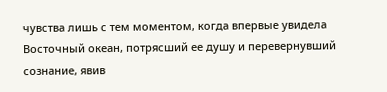чувства лишь с тем моментом, когда впервые увидела Восточный океан, потрясший ее душу и перевернувший сознание, явив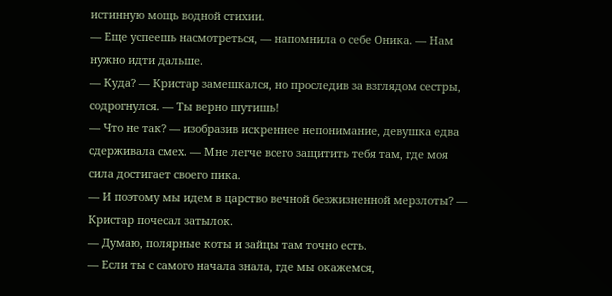истинную мощь водной стихии.
— Еще успеешь насмотреться, — напомнила о себе Оника. — Нам нужно идти дальше.
— Куда? — Кристар замешкался, но проследив за взглядом сестры, содрогнулся. — Ты верно шутишь!
— Что не так? — изобразив искреннее непонимание, девушка едва сдерживала смех. — Мне легче всего защитить тебя там, где моя сила достигает своего пика.
— И поэтому мы идем в царство вечной безжизненной мерзлоты? — Кристар почесал затылок.
— Думаю, полярные коты и зайцы там точно есть.
— Если ты с самого начала знала, где мы окажемся,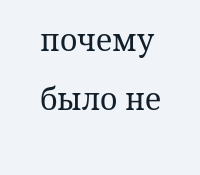почему было не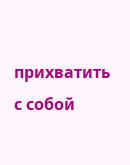прихватить с собой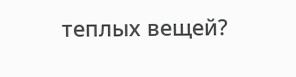теплых вещей?